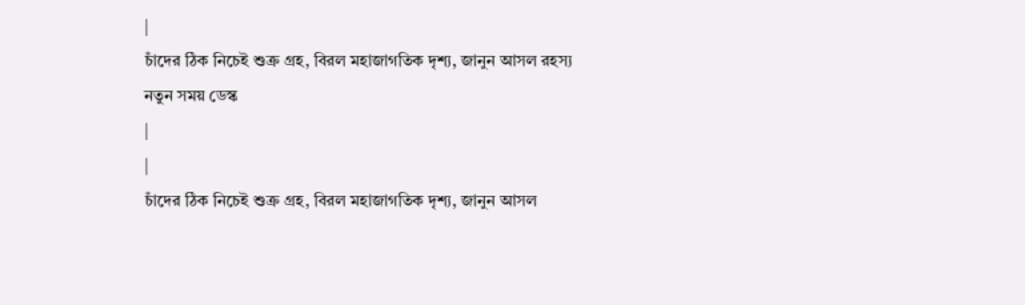|
চাঁদের ঠিক নিচেই শুক্র গ্রহ, বিরল মহাজাগতিক দৃশ্য, জানুন আসল রহস্য
নতুন সময় ডেস্ক
|
|
চাঁদের ঠিক নিচেই শুক্র গ্রহ, বিরল মহাজাগতিক দৃশ্য, জানুন আসল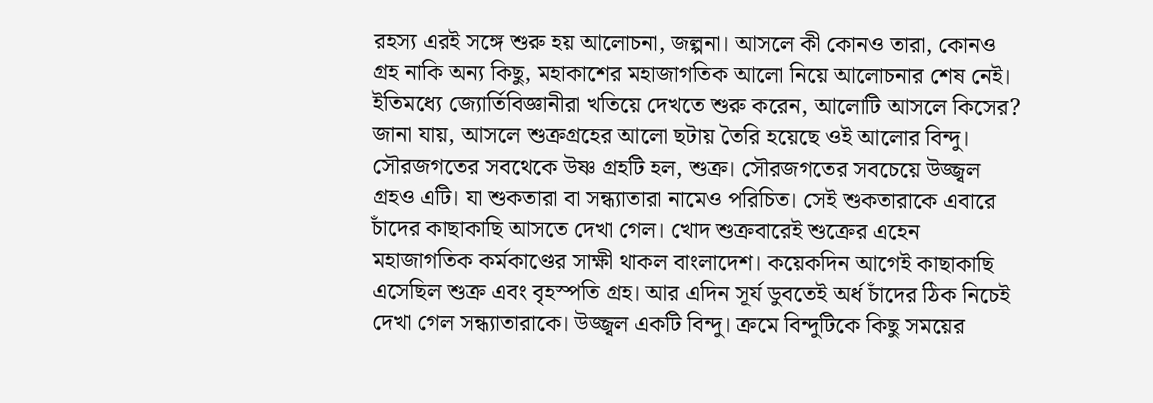রহস্য এরই সঙ্গে শুরু হয় আলোচনা, জল্পনা। আসলে কী কোনও তারা, কোনও গ্রহ নাকি অন্য কিছু, মহাকাশের মহাজাগতিক আলো নিয়ে আলোচনার শেষ নেই। ইতিমধ্যে জ্যোর্তিবিজ্ঞানীরা খতিয়ে দেখতে শুরু করেন, আলোটি আসলে কিসের? জানা যায়, আসলে শুক্রগ্রহের আলো ছটায় তৈরি হয়েছে ওই আলোর বিন্দু। সৌরজগতের সবথেকে উষ্ণ গ্রহটি হল, শুক্র। সৌরজগতের সবচেয়ে উজ্জ্বল গ্রহও এটি। যা শুকতারা বা সন্ধ্যাতারা নামেও পরিচিত। সেই শুকতারাকে এবারে চাঁদের কাছাকাছি আসতে দেখা গেল। খোদ শুক্রবারেই শুক্রের এহেন মহাজাগতিক কর্মকাণ্ডের সাক্ষী থাকল বাংলাদেশ। কয়েকদিন আগেই কাছাকাছি এসেছিল শুক্র এবং বৃহস্পতি গ্রহ। আর এদিন সূর্য ডুবতেই অর্ধ চাঁদের ঠিক নিচেই দেখা গেল সন্ধ্যাতারাকে। উজ্জ্বল একটি বিন্দু। ক্রমে বিন্দুটিকে কিছু সময়ের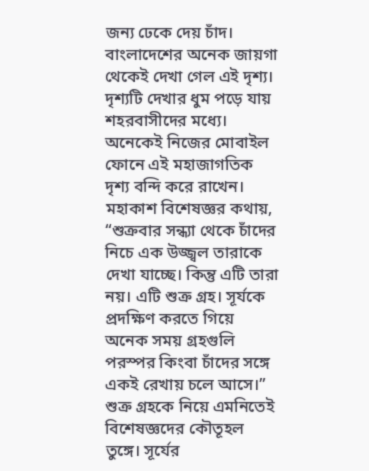জন্য ঢেকে দেয় চাঁদ। বাংলাদেশের অনেক জায়গা থেকেই দেখা গেল এই দৃশ্য। দৃশ্যটি দেখার ধুম পড়ে যায় শহরবাসীদের মধ্যে। অনেকেই নিজের মোবাইল ফোনে এই মহাজাগতিক দৃশ্য বন্দি করে রাখেন। মহাকাশ বিশেষজ্ঞর কথায়, “শুক্রবার সন্ধ্যা থেকে চাঁদের নিচে এক উজ্জ্বল তারাকে দেখা যাচ্ছে। কিন্তু এটি তারা নয়। এটি শুক্র গ্রহ। সূর্যকে প্রদক্ষিণ করতে গিয়ে অনেক সময় গ্রহগুলি পরস্পর কিংবা চাঁদের সঙ্গে একই রেখায় চলে আসে।” শুক্র গ্রহকে নিয়ে এমনিতেই বিশেষজ্ঞদের কৌতূহল তুঙ্গে। সূর্যের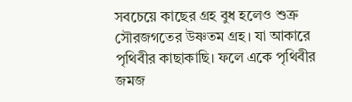সবচেয়ে কাছের গ্রহ বুধ হলেও শুক্র সৌরজগতের উষ্ণতম গ্রহ। যা আকারে পৃথিবীর কাছাকাছি। ফলে একে পৃথিবীর জমজ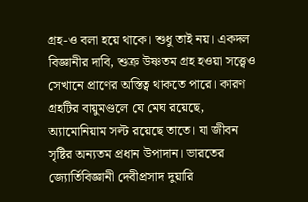গ্রহ-ও বলা হয়ে থাকে। শুধু তাই নয়। একদল বিজ্ঞানীর দাবি, শুক্র উষ্ণতম গ্রহ হওয়া সত্ত্বেও সেখানে প্রাণের অস্তিত্ব থাকতে পারে। কারণ গ্রহটির বায়ুমণ্ডলে যে মেঘ রয়েছে, অ্যামোনিয়াম সল্ট রয়েছে তাতে। যা জীবন সৃষ্টির অন্যতম প্রধান উপাদান। ভারতের জ্যোর্তিবিজ্ঞানী দেবীপ্রসাদ দুয়ারি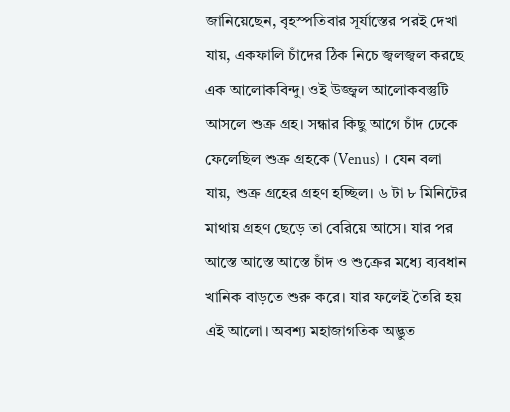জানিয়েছেন, বৃহস্পতিবার সূর্যাস্তের পরই দেখা যায়, একফালি চাঁদের ঠিক নিচে জ্বলজ্বল করছে এক আলোকবিন্দু। ওই উজ্জ্বল আলোকবস্তুটি আসলে শুক্র গ্রহ। সন্ধার কিছু আগে চাঁদ ঢেকে ফেলেছিল শুক্র গ্রহকে (Venus) । যেন বলা যায়, শুক্র গ্রহের গ্রহণ হচ্ছিল। ৬ টা ৮ মিনিটের মাথায় গ্রহণ ছেড়ে তা বেরিয়ে আসে। যার পর আস্তে আস্তে আস্তে চাঁদ ও শুক্রের মধ্যে ব্যবধান খানিক বাড়তে শুরু করে। যার ফলেই তৈরি হয় এই আলো। অবশ্য মহাজাগতিক অদ্ভুত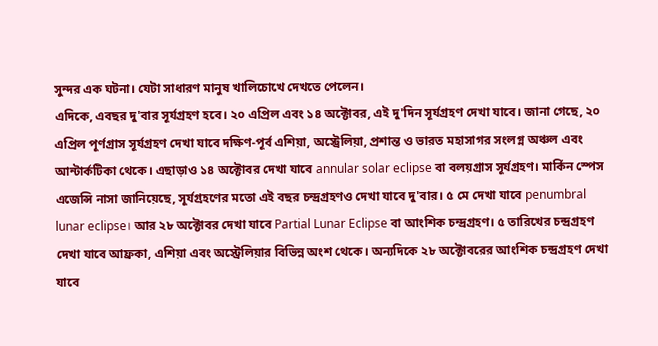সুন্দর এক ঘটনা। যেটা সাধারণ মানুষ খালিচোখে দেখতে পেলেন।
এদিকে, এবছর দু'বার সূর্যগ্রহণ হবে। ২০ এপ্রিল এবং ১৪ অক্টোবর, এই দু'দিন সূর্যগ্রহণ দেখা যাবে। জানা গেছে, ২০ এপ্রিল পূর্ণগ্রাস সূর্যগ্রহণ দেখা যাবে দক্ষিণ-পূর্ব এশিয়া, অস্ট্রেলিয়া, প্রশান্ত ও ভারত মহাসাগর সংলগ্ন অঞ্চল এবং আন্টার্কটিকা থেকে। এছাড়াও ১৪ অক্টোবর দেখা যাবে annular solar eclipse বা বলয়গ্রাস সূর্যগ্রহণ। মার্কিন স্পেস এজেন্সি নাসা জানিয়েছে, সূর্যগ্রহণের মতো এই বছর চন্দ্রগ্রহণও দেখা যাবে দু'বার। ৫ মে দেখা যাবে penumbral lunar eclipse। আর ২৮ অক্টোবর দেখা যাবে Partial Lunar Eclipse বা আংশিক চন্দ্রগ্রহণ। ৫ তারিখের চন্দ্রগ্রহণ দেখা যাবে আফ্রকা, এশিয়া এবং অস্ট্রেলিয়ার বিভিন্ন অংশ থেকে। অন্যদিকে ২৮ অক্টোবরের আংশিক চন্দ্রগ্রহণ দেখা যাবে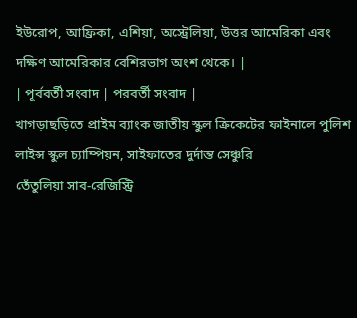ইউরোপ, আফ্রিকা, এশিয়া, অস্ট্রেলিয়া, উত্তর আমেরিকা এবং দক্ষিণ আমেরিকার বেশিরভাগ অংশ থেকে। |
| পূর্ববর্তী সংবাদ | পরবর্তী সংবাদ |
খাগড়াছড়িতে প্রাইম ব্যাংক জাতীয় স্কুল ক্রিকেটের ফাইনালে পুলিশ লাইন্স স্কুল চ্যাম্পিয়ন, সাইফাতের দুর্দান্ত সেঞ্চুরি
তেঁতুলিয়া সাব-রেজিস্ট্রি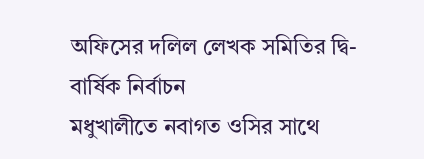অফিসের দলিল লেখক সমিতির দ্বি- বার্ষিক নির্বাচন
মধুখালীতে নবাগত ওসির সাথে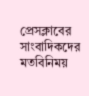প্রেসক্লাবের সাংবাদিকদের মতবিনিময়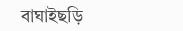বাঘাইছড়ি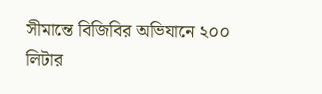সীমান্তে বিজিবির অভিযানে ২০০ লিটার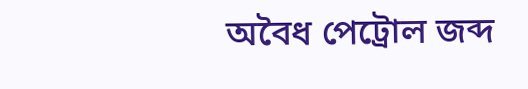অবৈধ পেট্রোল জব্দ